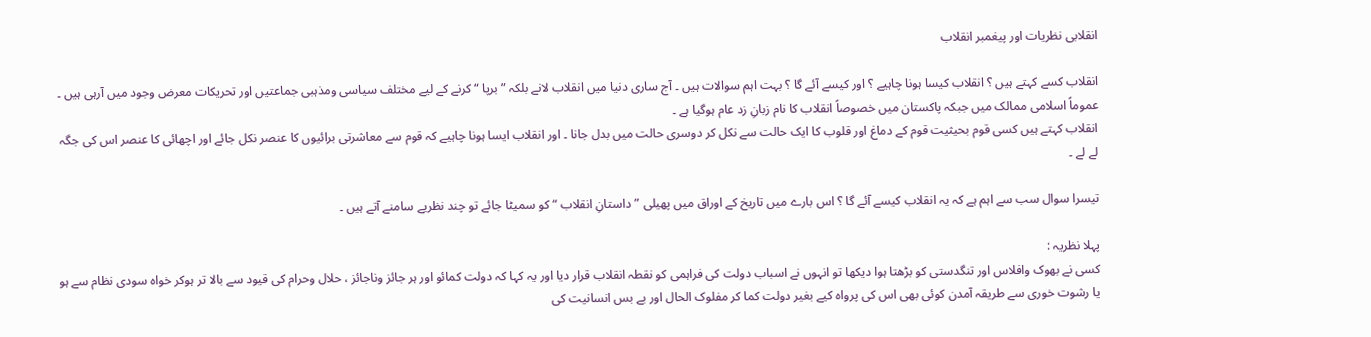انقلابی نظریات اور پیغمبر انقلاب

انقلاب کسے کہتے ہیں ؟ انقلاب کیسا ہونا چاہیے ؟ اور کیسے آئے گا ؟ بہت اہم سوالات ہیں ۔ آج ساری دنیا میں انقلاب لانے بلکہ ” برپا “ کرنے کے لیے مختلف سیاسی ومذہبی جماعتیں اور تحریکات معرض وجود میں آرہی ہیں ۔ عموماً اسلامی ممالک میں جبکہ پاکستان میں خصوصاً انقلاب کا نام زبانِ زد عام ہوگیا ہے ۔
انقلاب کہتے ہیں کسی قوم بحیثیت قوم کے دماغ اور قلوب کا ایک حالت سے نکل کر دوسری حالت میں بدل جانا ۔ اور انقلاب ایسا ہونا چاہیے کہ قوم سے معاشرتی برائیوں کا عنصر نکل جائے اور اچھائی کا عنصر اس کی جگہ لے لے ۔

تیسرا سوال سب سے اہم ہے کہ یہ انقلاب کیسے آئے گا ؟ اس بارے میں تاریخ کے اوراق میں پھیلی ”داستانِ انقلاب “ کو سمیٹا جائے تو چند نظریے سامنے آتے ہیں ۔

پہلا نظریہ :
کسی نے بھوک وافلاس اور تنگدستی کو بڑھتا ہوا دیکھا تو انہوں نے اسباب دولت کی فراہمی کو نقطہ انقلاب قرار دیا اور یہ کہا کہ دولت کمائو اور ہر جائز وناجائز ، حلال وحرام کی قیود سے بالا تر ہوکر خواہ سودی نظام سے ہو یا رشوت خوری سے طریقہ آمدن کوئی بھی اس کی پرواہ کیے بغیر دولت کما کر مفلوک الحال اور بے بس انسانیت کی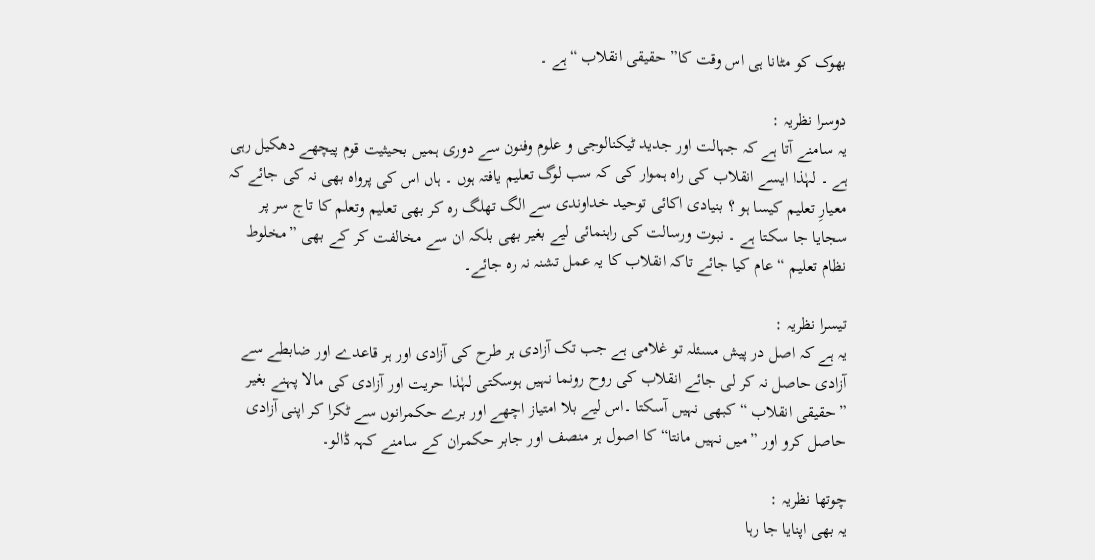بھوک کو مٹانا ہی اس وقت کا” حقیقی انقلاب “ہے ۔

دوسرا نظریہ :
یہ سامنے آتا ہے کہ جہالت اور جدید ٹیکنالوجی و علوم وفنون سے دوری ہمیں بحیثیت قوم پیچھے دھکیل رہی ہے ۔ لہٰذا ایسے انقلاب کی راہ ہموار کی کہ سب لوگ تعلیم یافتہ ہوں ۔ ہاں اس کی پرواہ بھی نہ کی جائے کہ معیارِ تعلیم کیسا ہو ؟ بنیادی اکائی توحید خداوندی سے الگ تھلگ رہ کر بھی تعلیم وتعلم کا تاج سر پر سجایا جا سکتا ہے ۔ نبوت ورسالت کی راہنمائی لیے بغیر بھی بلکہ ان سے مخالفت کر کے بھی ”مخلوط نظام تعلیم “ عام کیا جائے تاکہ انقلاب کا یہ عمل تشنہ نہ رہ جائے۔

تیسرا نظریہ :
یہ ہے کہ اصل در پیش مسئلہ تو غلامی ہے جب تک آزادی ہر طرح کی آزادی اور ہر قاعدے اور ضابطے سے آزادی حاصل نہ کر لی جائے انقلاب کی روح رونما نہیں ہوسکتی لہٰذا حریت اور آزادی کی مالا پہنے بغیر ”حقیقی انقلاب “ کبھی نہیں آسکتا ۔اس لیے بلا امتیاز اچھے اور برے حکمرانوں سے ٹکرا کر اپنی آزادی حاصل کرو اور ”میں نہیں مانتا“ کا اصول ہر منصف اور جابر حکمران کے سامنے کہہ ڈالو۔

چوتھا نظریہ :
یہ بھی اپنایا جا رہا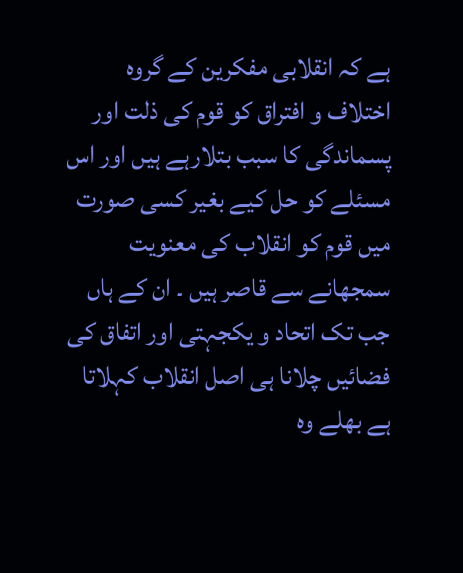ہے کہ انقلابی مفکرین کے گروہ اختلاف و افتراق کو قوم کی ذلت اور پسماندگی کا سبب بتلارہے ہیں اور اس مسئلے کو حل کیے بغیر کسی صورت میں قوم کو انقلاب کی معنویت سمجھانے سے قاصر ہیں ۔ ان کے ہاں جب تک اتحاد و یکجہتی اور اتفاق کی فضائیں چلانا ہی اصل انقلاب کہلاتا ہے بھلے وہ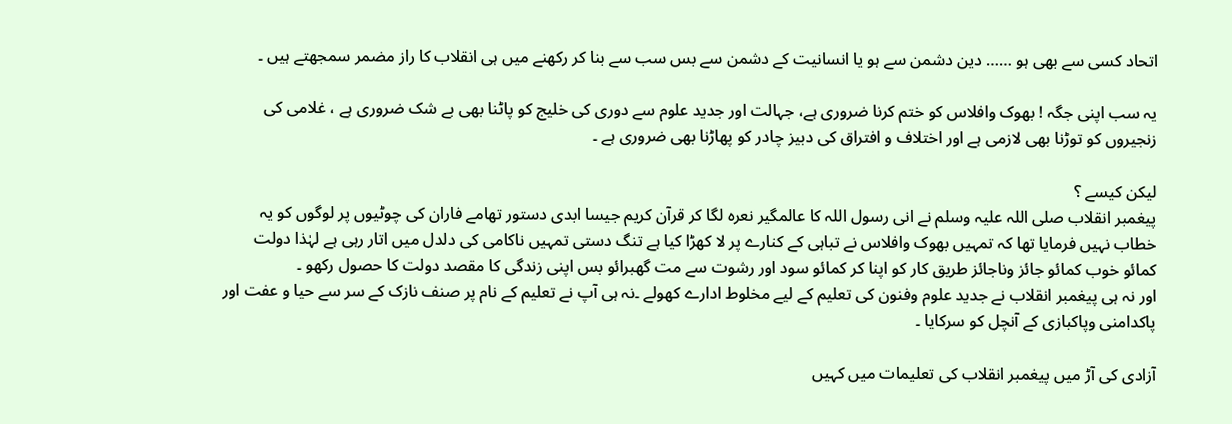اتحاد کسی سے بھی ہو …… دین دشمن سے ہو یا انسانیت کے دشمن سے بس سب سے بنا کر رکھنے میں ہی انقلاب کا راز مضمر سمجھتے ہیں ۔

یہ سب اپنی جگہ ! بھوک وافلاس کو ختم کرنا ضروری ہے، جہالت اور جدید علوم سے دوری کی خلیج کو پاٹنا بھی بے شک ضروری ہے ، غلامی کی زنجیروں کو توڑنا بھی لازمی ہے اور اختلاف و افتراق کی دبیز چادر کو پھاڑنا بھی ضروری ہے ۔

لیکن کیسے ؟
پیغمبر انقلاب صلی اللہ علیہ وسلم نے انی رسول اللہ کا عالمگیر نعرہ لگا کر قرآن کریم جیسا ابدی دستور تھامے فاران کی چوٹیوں پر لوگوں کو یہ خطاب نہیں فرمایا تھا کہ تمہیں بھوک وافلاس نے تباہی کے کنارے پر لا کھڑا کیا ہے تنگ دستی تمہیں ناکامی کی دلدل میں اتار رہی ہے لہٰذا دولت کمائو خوب کمائو جائز وناجائز طریق کار کو اپنا کر کمائو سود اور رشوت سے مت گھبرائو بس اپنی زندگی کا مقصد دولت کا حصول رکھو ۔
اور نہ ہی پیغمبر انقلاب نے جدید علوم وفنون کی تعلیم کے لیے مخلوط ادارے کھولے ۔نہ ہی آپ نے تعلیم کے نام پر صنف نازک کے سر سے حیا و عفت اور پاکدامنی وپاکبازی کے آنچل کو سرکایا ۔

آزادی کی آڑ میں پیغمبر انقلاب کی تعلیمات میں کہیں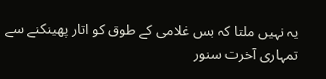یہ نہیں ملتا کہ بس غلامی کے طوق کو اتار پھینکنے سے تمہاری آخرت سنور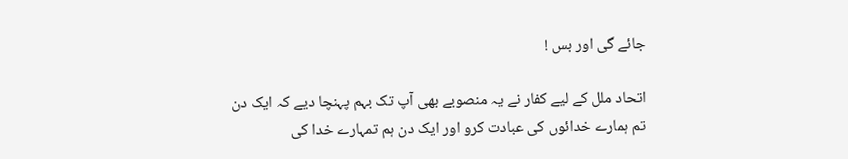جائے گی اور بس !

اتحاد ملل کے لیے کفار نے یہ منصوبے بھی آپ تک بہم پہنچا دیے کہ ایک دن تم ہمارے خدائوں کی عبادت کرو اور ایک دن ہم تمہارے خدا کی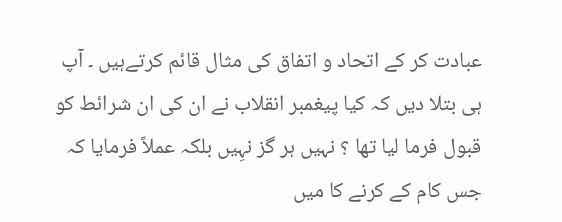عبادت کر کے اتحاد و اتفاق کی مثال قائم کرتےہیں ۔ آپ ہی بتلا دیں کہ کیا پیغمبر انقلاب نے ان کی ان شرائط کو قبول فرما لیا تھا ؟ نہیں ہر گز نہِیں بلکہ عملاً فرمایا کہ جس کام کے کرنے کا میں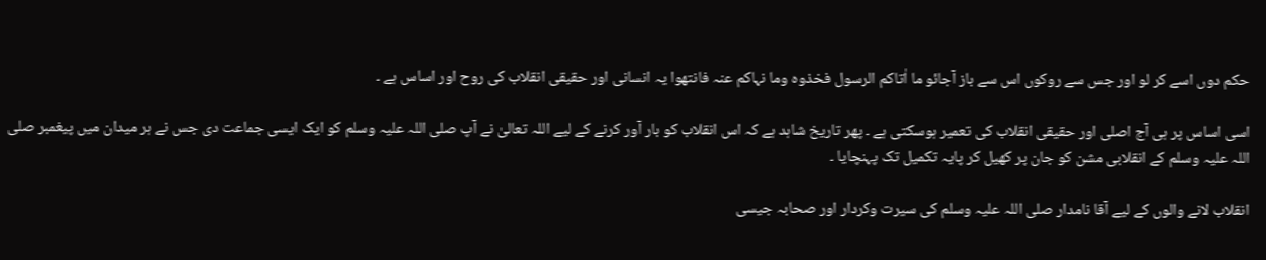حکم دوں اسے کر لو اور جس سے روکوں اس سے باز آجائو ما اٰتاکم الرسول فخذوہ وما نہاکم عنہ فانتھوا یہ انسانی اور حقیقی انقلاب کی روح اور اساس ہے ۔

اسی اساس پر ہی آج اصلی اور حقیقی انقلاب کی تعمیر ہوسکتی ہے ۔ پھر تاریخ شاہد ہے کہ اس انقلاب کو بار آور کرنے کے لیے اللہ تعالیٰ نے آپ صلی اللہ علیہ وسلم کو ایک ایسی جماعت دی جس نے ہر میدان میں پیغمبر صلی اللہ علیہ وسلم کے انقلابی مشن کو جان پر کھیل کر پایہ تکمیل تک پہنچایا ۔

انقلاب لانے والوں کے لیے آقا نامدار صلی اللہ علیہ وسلم کی سیرت وکردار اور صحابہ جیسی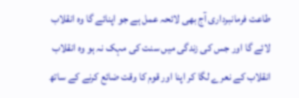طاعت فرمانبرداری آج بھی لائحہ عمل ہے جو اپنائے گا وہ انقلاب لائے گا اور جس کی زندگی میں سنت کی مہک نہ ہو وہ انقلاب انقلاب کے نعرے لگا کر اپنا اور قوم کا وقت ضائع کرنے کے ساتھ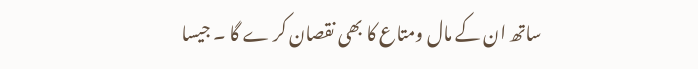ساتھ ان کے مال ومتاع کا بھی نقصان کر ے گا ۔ جیسا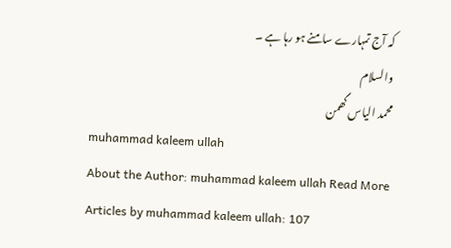کہ آج تمہارے سامنے ہو رہا ہے ۔
والسلام
محمد الیاس گھمن
muhammad kaleem ullah
About the Author: muhammad kaleem ullah Read More Articles by muhammad kaleem ullah: 107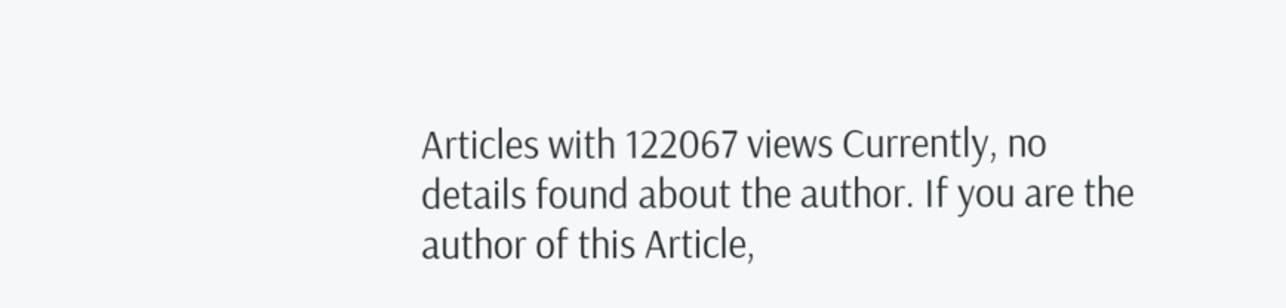Articles with 122067 views Currently, no details found about the author. If you are the author of this Article,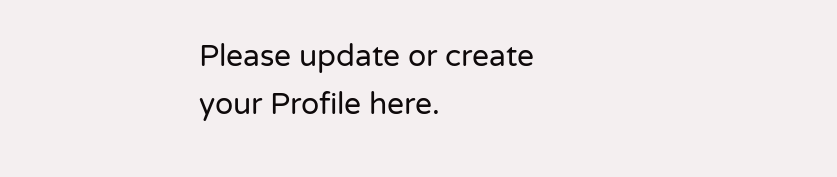Please update or create your Profile here.